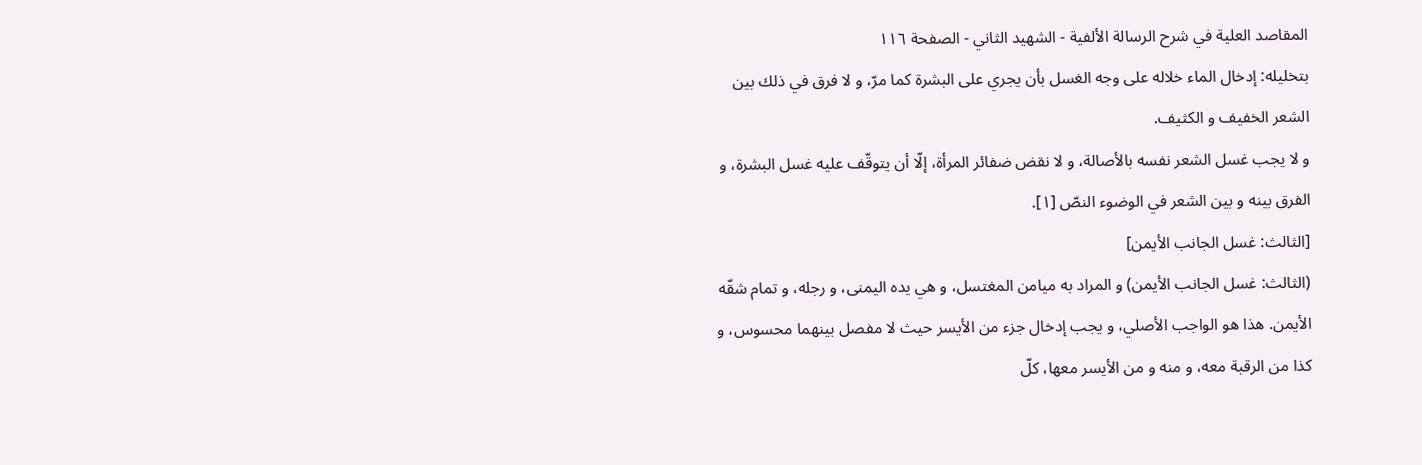المقاصد العلية في شرح الرسالة الألفية - الشهيد الثاني - الصفحة ١١٦
بتخليله: إدخال الماء خلاله على وجه الغسل بأن يجري على البشرة كما مرّ، و لا فرق في ذلك بين الشعر الخفيف و الكثيف.
و لا يجب غسل الشعر نفسه بالأصالة، و لا نقض ضفائر المرأة، إلّا أن يتوقّف عليه غسل البشرة، و الفرق بينه و بين الشعر في الوضوء النصّ [١].
[الثالث: غسل الجانب الأيمن]
(الثالث: غسل الجانب الأيمن) و المراد به ميامن المغتسل، و هي يده اليمنى، و رجله، و تمام شقّه الأيمن. هذا هو الواجب الأصلي، و يجب إدخال جزء من الأيسر حيث لا مفصل بينهما محسوس، و كذا من الرقبة معه، و منه و من الأيسر معها، كلّ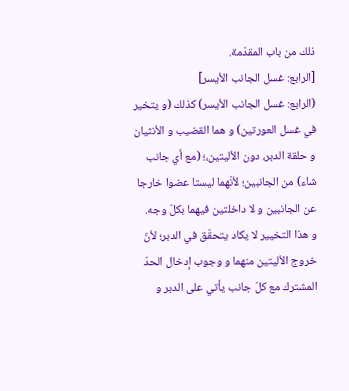ذلك من باب المقدّمة.
[الرابع: غسل الجانب الأيسر]
(الرابع: غسل الجانب الأيسر) كذلك (و يتخير في غسل العورتين) و هما القضيب و الأنثيان و حلقة الدبر، دون الأليتين،؛ (مع أي جانب شاء) من الجانبين؛ لأنّهما ليستا عضوا خارجا عن الجانبين و لا داخلتين فيهما بكلّ وجه.
و هذا التخيير لا يكاد يتحقّق في الدبر؛ لأنّ خروج الأليتين منهما و وجوب إدخال الحدّ المشترك مع كلّ جانب يأتي على الدبر و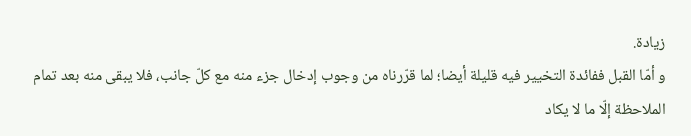زيادة.
و أمّا القبل ففائدة التخيير فيه قليلة أيضا؛ لما قرّرناه من وجوب إدخال جزء منه مع كلّ جانب، فلا يبقى منه بعد تمام الملاحظة إلّا ما لا يكاد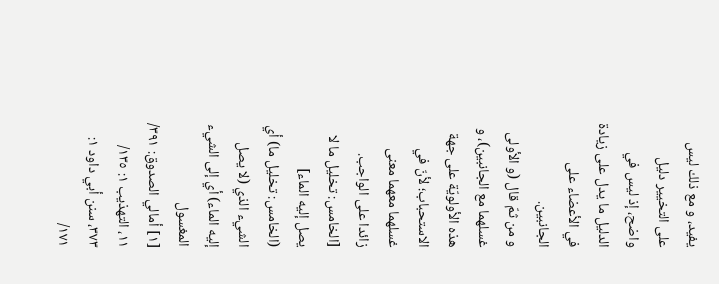يفيد، و مع ذلك ليس على التخيير دليل واضح، إذ ليس في الدليل ما يدل على زيادة في الأعضاء على الجانبين.
و من ثمّ قال (و الأولى غسلهما مع الجانبين)، و هذه الأولويّة على جهة الاستحباب؛ لأنّ في غسلهما معهما معنى زائدا على الواجب.
[الخامس: تخليل ما لا يصل إليه الماء]
(الخامس: تخليل ما) أي الشيء الذي (لا يصل إليه الماء) أي إلى الشيء المغسول
[١] أمالي الصدوق: ٣٩١/ ١١، التهذيب ١: ١٣٥/ ٣٧٣، سنن أبي داود ١: ١٧١/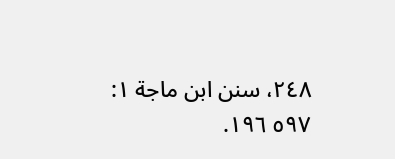٢٤٨، سنن ابن ماجة ١: ٥٩٧ ١٩٦.